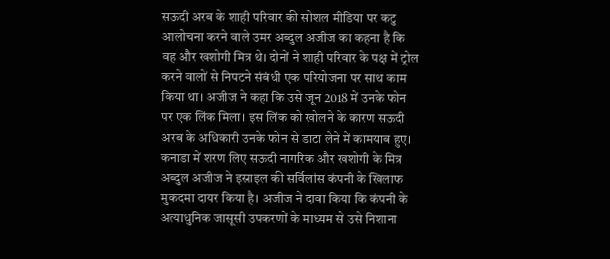सऊदी अरब के शाही परिवार की सोशल मीडिया पर कटु आलोचना करने वाले उमर अब्दुल अजीज का कहना है कि वह और खशोगी मित्र थे। दोनों ने शाही परिवार के पक्ष में ट्रोल करने वालों से निपटने संबंधी एक परियोजना पर साथ काम किया था। अजीज ने कहा कि उसे जून 2018 में उनके फोन पर एक लिंक मिला। इस लिंक को खोलने के कारण सऊदी अरब के अधिकारी उनके फोन से डाटा लेने में कामयाब हुए।
कनाडा में शरण लिए सऊदी नागरिक और खशोगी के मित्र अब्दुल अजीज ने इस्राइल की सर्विलांस कंपनी के खिलाफ मुकदमा दायर किया है। अजीज ने दावा किया कि कंपनी के अत्याधुनिक जासूसी उपकरणों के माध्यम से उसे निशाना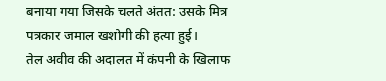बनाया गया जिसके चलते अंतत: उसके मित्र पत्रकार जमाल खशोगी की हत्या हुई।
तेल अवीव की अदालत में कंपनी के खिलाफ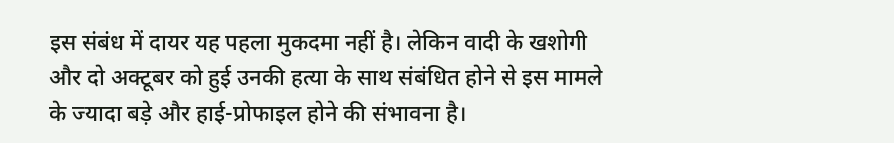इस संबंध में दायर यह पहला मुकदमा नहीं है। लेकिन वादी के खशोगी और दो अक्टूबर को हुई उनकी हत्या के साथ संबंधित होने से इस मामले के ज्यादा बड़े और हाई-प्रोफाइल होने की संभावना है।